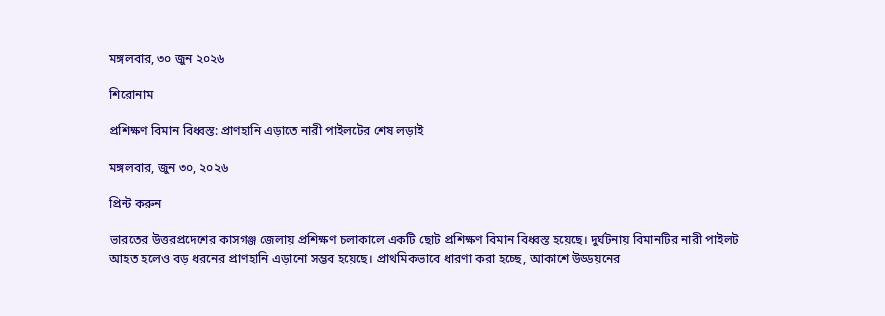মঙ্গলবার, ৩০ জুন ২০২৬

শিরোনাম

প্রশিক্ষণ বিমান বিধ্বস্ত: প্রাণহানি এড়াতে নারী পাইলটের শেষ লড়াই

মঙ্গলবার, জুন ৩০, ২০২৬

প্রিন্ট করুন

ভারতের উত্তরপ্রদেশের কাসগঞ্জ জেলায় প্রশিক্ষণ চলাকালে একটি ছোট প্রশিক্ষণ বিমান বিধ্বস্ত হয়েছে। দুর্ঘটনায় বিমানটির নারী পাইলট আহত হলেও বড় ধরনের প্রাণহানি এড়ানো সম্ভব হয়েছে। প্রাথমিকভাবে ধারণা করা হচ্ছে, আকাশে উড্ডয়নের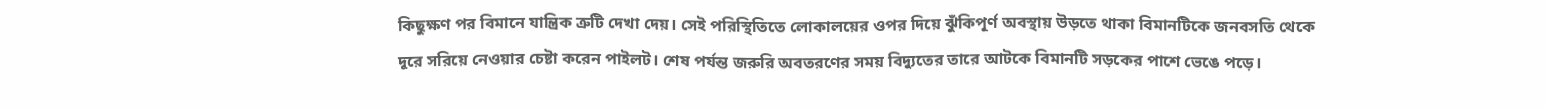কিছুক্ষণ পর বিমানে যান্ত্রিক ত্রুটি দেখা দেয়। সেই পরিস্থিতিতে লোকালয়ের ওপর দিয়ে ঝুঁকিপূর্ণ অবস্থায় উড়তে থাকা বিমানটিকে জনবসতি থেকে দূরে সরিয়ে নেওয়ার চেষ্টা করেন পাইলট। শেষ পর্যন্ত জরুরি অবতরণের সময় বিদ্যুতের তারে আটকে বিমানটি সড়কের পাশে ভেঙে পড়ে।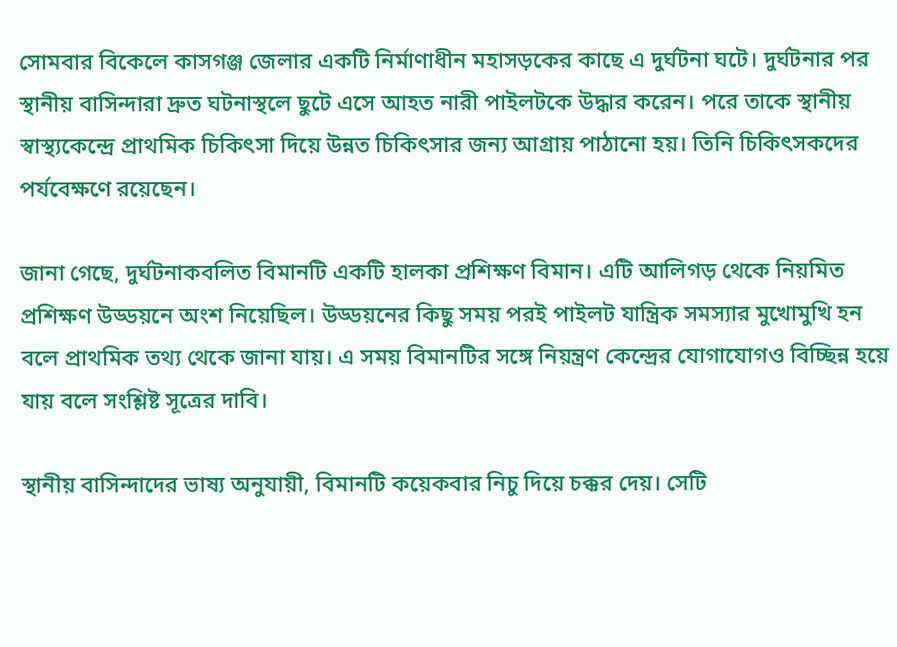সোমবার বিকেলে কাসগঞ্জ জেলার একটি নির্মাণাধীন মহাসড়কের কাছে এ দুর্ঘটনা ঘটে। দুর্ঘটনার পর স্থানীয় বাসিন্দারা দ্রুত ঘটনাস্থলে ছুটে এসে আহত নারী পাইলটকে উদ্ধার করেন। পরে তাকে স্থানীয় স্বাস্থ্যকেন্দ্রে প্রাথমিক চিকিৎসা দিয়ে উন্নত চিকিৎসার জন্য আগ্রায় পাঠানো হয়। তিনি চিকিৎসকদের পর্যবেক্ষণে রয়েছেন।

জানা গেছে, দুর্ঘটনাকবলিত বিমানটি একটি হালকা প্রশিক্ষণ বিমান। এটি আলিগড় থেকে নিয়মিত প্রশিক্ষণ উড্ডয়নে অংশ নিয়েছিল। উড্ডয়নের কিছু সময় পরই পাইলট যান্ত্রিক সমস্যার মুখোমুখি হন বলে প্রাথমিক তথ্য থেকে জানা যায়। এ সময় বিমানটির সঙ্গে নিয়ন্ত্রণ কেন্দ্রের যোগাযোগও বিচ্ছিন্ন হয়ে যায় বলে সংশ্লিষ্ট সূত্রের দাবি।

স্থানীয় বাসিন্দাদের ভাষ্য অনুযায়ী, বিমানটি কয়েকবার নিচু দিয়ে চক্কর দেয়। সেটি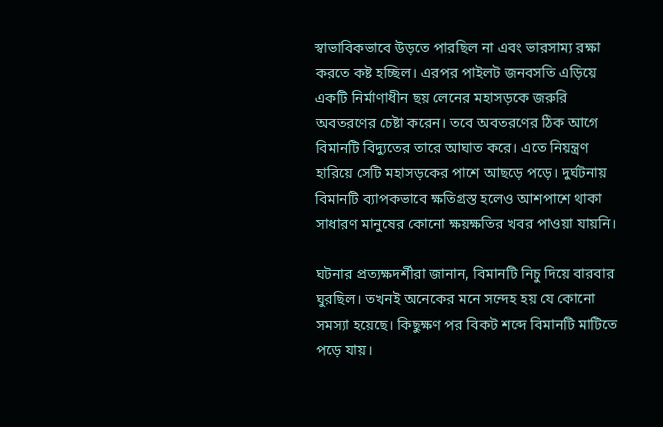স্বাভাবিকভাবে উড়তে পারছিল না এবং ভারসাম্য রক্ষা করতে কষ্ট হচ্ছিল। এরপর পাইলট জনবসতি এড়িয়ে একটি নির্মাণাধীন ছয় লেনের মহাসড়কে জরুরি অবতরণের চেষ্টা করেন। তবে অবতরণের ঠিক আগে বিমানটি বিদ্যুতের তারে আঘাত করে। এতে নিয়ন্ত্রণ হারিয়ে সেটি মহাসড়কের পাশে আছড়ে পড়ে। দুর্ঘটনায় বিমানটি ব্যাপকভাবে ক্ষতিগ্রস্ত হলেও আশপাশে থাকা সাধারণ মানুষের কোনো ক্ষয়ক্ষতির খবর পাওয়া যায়নি।

ঘটনার প্রত্যক্ষদর্শীরা জানান, বিমানটি নিচু দিয়ে বারবার ঘুরছিল। তখনই অনেকের মনে সন্দেহ হয় যে কোনো সমস্যা হয়েছে। কিছুক্ষণ পর বিকট শব্দে বিমানটি মাটিতে পড়ে যায়।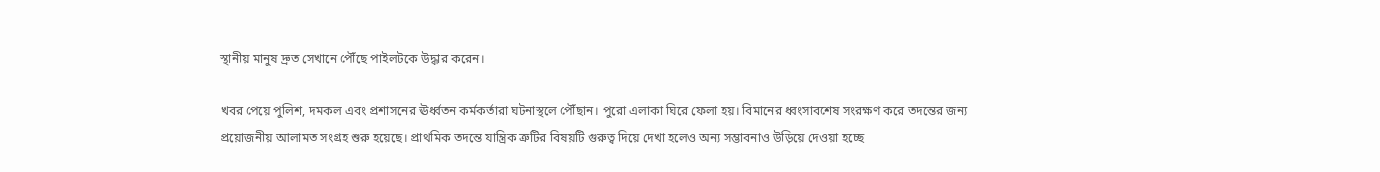স্থানীয় মানুষ দ্রুত সেখানে পৌঁছে পাইলটকে উদ্ধার করেন।

খবর পেয়ে পুলিশ, দমকল এবং প্রশাসনের ঊর্ধ্বতন কর্মকর্তারা ঘটনাস্থলে পৌঁছান। পুরো এলাকা ঘিরে ফেলা হয়। বিমানের ধ্বংসাবশেষ সংরক্ষণ করে তদন্তের জন্য প্রয়োজনীয় আলামত সংগ্রহ শুরু হয়েছে। প্রাথমিক তদন্তে যান্ত্রিক ত্রুটির বিষয়টি গুরুত্ব দিয়ে দেখা হলেও অন্য সম্ভাবনাও উড়িয়ে দেওয়া হচ্ছে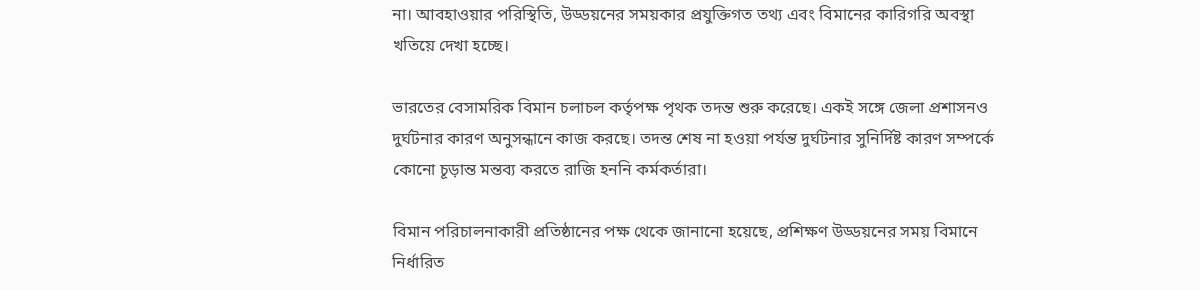না। আবহাওয়ার পরিস্থিতি, উড্ডয়নের সময়কার প্রযুক্তিগত তথ্য এবং বিমানের কারিগরি অবস্থা খতিয়ে দেখা হচ্ছে।

ভারতের বেসামরিক বিমান চলাচল কর্তৃপক্ষ পৃথক তদন্ত শুরু করেছে। একই সঙ্গে জেলা প্রশাসনও দুর্ঘটনার কারণ অনুসন্ধানে কাজ করছে। তদন্ত শেষ না হওয়া পর্যন্ত দুর্ঘটনার সুনির্দিষ্ট কারণ সম্পর্কে কোনো চূড়ান্ত মন্তব্য করতে রাজি হননি কর্মকর্তারা।

বিমান পরিচালনাকারী প্রতিষ্ঠানের পক্ষ থেকে জানানো হয়েছে, প্রশিক্ষণ উড্ডয়নের সময় বিমানে নির্ধারিত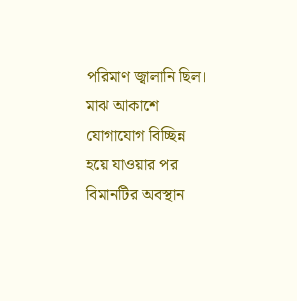পরিমাণ জ্বালানি ছিল। মাঝ আকাশে যোগাযোগ বিচ্ছিন্ন হয়ে যাওয়ার পর বিমানটির অবস্থান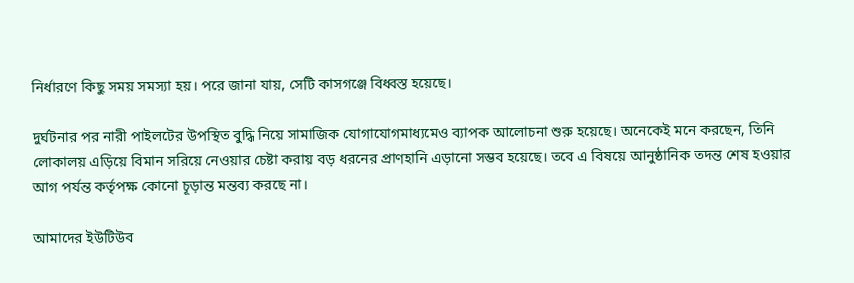নির্ধারণে কিছু সময় সমস্যা হয়। পরে জানা যায়, সেটি কাসগঞ্জে বিধ্বস্ত হয়েছে।

দুর্ঘটনার পর নারী পাইলটের উপস্থিত বুদ্ধি নিয়ে সামাজিক যোগাযোগমাধ্যমেও ব্যাপক আলোচনা শুরু হয়েছে। অনেকেই মনে করছেন, তিনি লোকালয় এড়িয়ে বিমান সরিয়ে নেওয়ার চেষ্টা করায় বড় ধরনের প্রাণহানি এড়ানো সম্ভব হয়েছে। তবে এ বিষয়ে আনুষ্ঠানিক তদন্ত শেষ হওয়ার আগ পর্যন্ত কর্তৃপক্ষ কোনো চূড়ান্ত মন্তব্য করছে না।

আমাদের ইউটিউব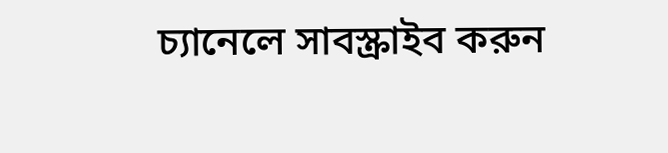চ্যানেলে সাবস্ক্রাইব করুন